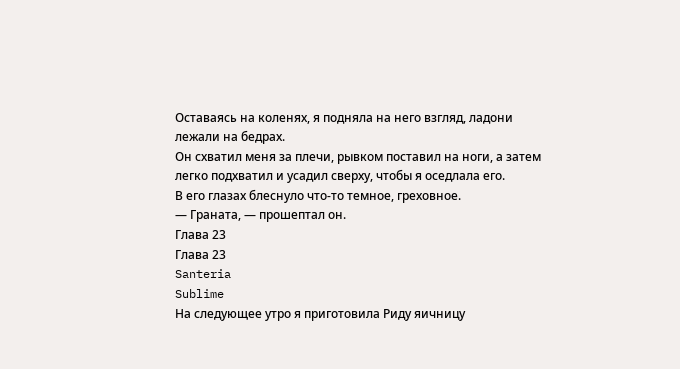Оставаясь на коленях, я подняла на него взгляд, ладони лежали на бедрах.
Он схватил меня за плечи, рывком поставил на ноги, а затем легко подхватил и усадил сверху, чтобы я оседлала его.
В его глазах блеснуло что-то темное, греховное.
— Граната, — прошептал он.
Глава 23
Глава 23
Santeria
Sublime
На следующее утро я приготовила Риду яичницу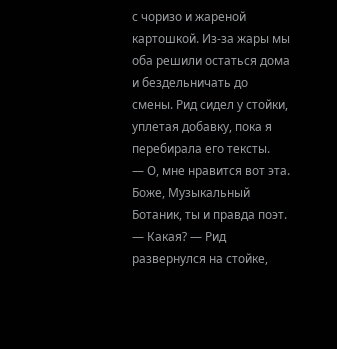с чоризо и жареной картошкой. Из-за жары мы оба решили остаться дома и бездельничать до смены. Рид сидел у стойки, уплетая добавку, пока я перебирала его тексты.
— О, мне нравится вот эта. Боже, Музыкальный Ботаник, ты и правда поэт.
— Какая? — Рид развернулся на стойке,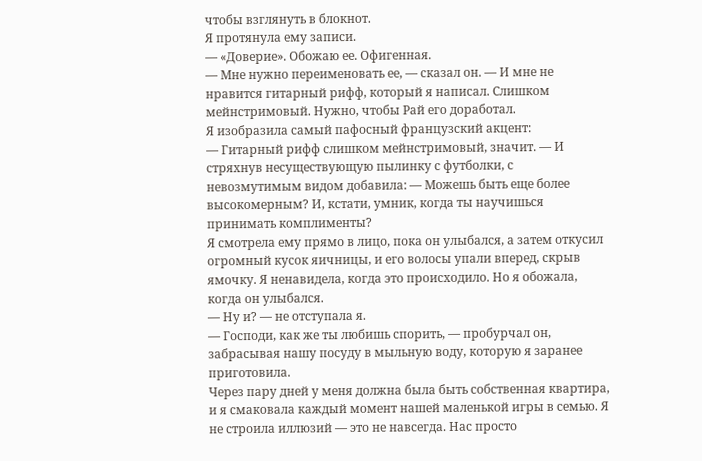чтобы взглянуть в блокнот.
Я протянула ему записи.
— «Доверие». Обожаю ее. Офигенная.
— Мне нужно переименовать ее, — сказал он. — И мне не нравится гитарный рифф, который я написал. Слишком мейнстримовый. Нужно, чтобы Рай его доработал.
Я изобразила самый пафосный французский акцент:
— Гитарный рифф слишком мейнстримовый, значит. — И стряхнув несуществующую пылинку с футболки, с невозмутимым видом добавила: — Можешь быть еще более высокомерным? И, кстати, умник, когда ты научишься принимать комплименты?
Я смотрела ему прямо в лицо, пока он улыбался, а затем откусил огромный кусок яичницы, и его волосы упали вперед, скрыв ямочку. Я ненавидела, когда это происходило. Но я обожала, когда он улыбался.
— Ну и? — не отступала я.
— Господи, как же ты любишь спорить, — пробурчал он, забрасывая нашу посуду в мыльную воду, которую я заранее приготовила.
Через пару дней у меня должна была быть собственная квартира, и я смаковала каждый момент нашей маленькой игры в семью. Я не строила иллюзий — это не навсегда. Нас просто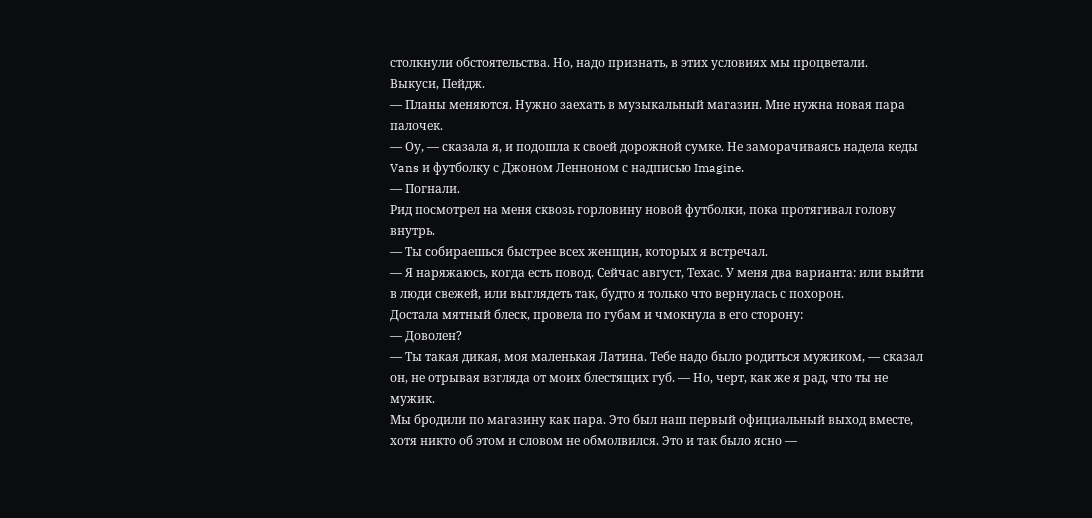столкнули обстоятельства. Но, надо признать, в этих условиях мы процветали.
Выкуси, Пейдж.
— Планы меняются. Нужно заехать в музыкальный магазин. Мне нужна новая пара палочек.
— Оу, — сказала я, и подошла к своей дорожной сумке. Не заморачиваясь надела кеды Vans и футболку с Джоном Ленноном с надписью Imagine.
— Погнали.
Рид посмотрел на меня сквозь горловину новой футболки, пока протягивал голову внутрь.
— Ты собираешься быстрее всех женщин, которых я встречал.
— Я наряжаюсь, когда есть повод. Сейчас август, Техас. У меня два варианта: или выйти в люди свежей, или выглядеть так, будто я только что вернулась с похорон.
Достала мятный блеск, провела по губам и чмокнула в его сторону:
— Доволен?
— Ты такая дикая, моя маленькая Латина. Тебе надо было родиться мужиком, — сказал он, не отрывая взгляда от моих блестящих губ. — Но, черт, как же я рад, что ты не мужик.
Мы бродили по магазину как пара. Это был наш первый официальный выход вместе, хотя никто об этом и словом не обмолвился. Это и так было ясно —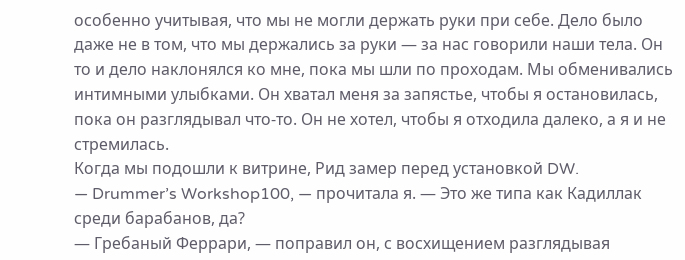особенно учитывая, что мы не могли держать руки при себе. Дело было даже не в том, что мы держались за руки — за нас говорили наши тела. Он то и дело наклонялся ко мне, пока мы шли по проходам. Мы обменивались интимными улыбками. Он хватал меня за запястье, чтобы я остановилась, пока он разглядывал что-то. Он не хотел, чтобы я отходила далеко, а я и не стремилась.
Когда мы подошли к витрине, Рид замер перед установкой DW.
— Drummer’s Workshop100, — прочитала я. — Это же типа как Кадиллак среди барабанов, да?
— Гребаный Феррари, — поправил он, с восхищением разглядывая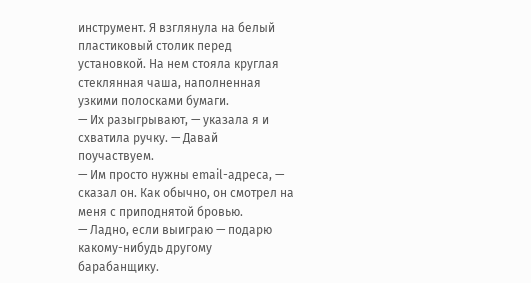инструмент. Я взглянула на белый пластиковый столик перед установкой. На нем стояла круглая стеклянная чаша, наполненная узкими полосками бумаги.
— Их разыгрывают, — указала я и схватила ручку. — Давай поучаствуем.
— Им просто нужны email-адреса, — сказал он. Как обычно, он смотрел на меня с приподнятой бровью.
— Ладно, если выиграю — подарю какому-нибудь другому барабанщику.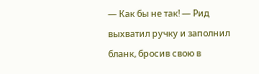— Как бы не так! — Рид выхватил ручку и заполнил бланк, бросив свою в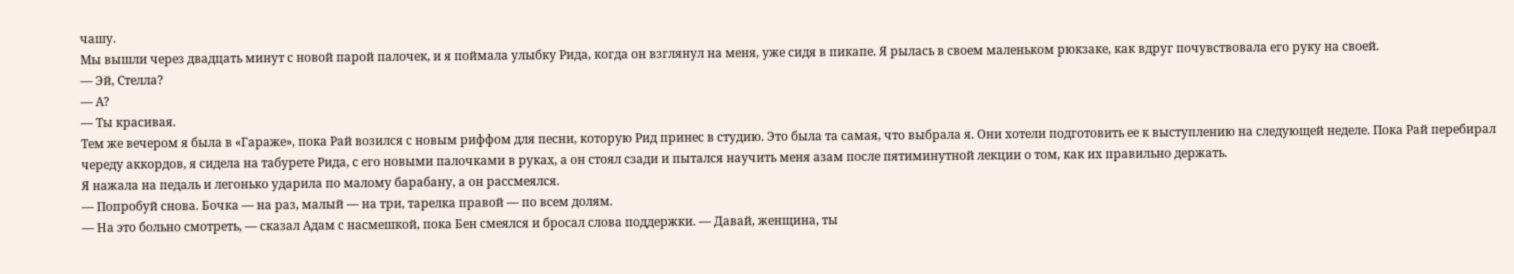чашу.
Мы вышли через двадцать минут с новой парой палочек, и я поймала улыбку Рида, когда он взглянул на меня, уже сидя в пикапе. Я рылась в своем маленьком рюкзаке, как вдруг почувствовала его руку на своей.
— Эй, Стелла?
— А?
— Ты красивая.
Тем же вечером я была в «Гараже», пока Рай возился с новым риффом для песни, которую Рид принес в студию. Это была та самая, что выбрала я. Они хотели подготовить ее к выступлению на следующей неделе. Пока Рай перебирал череду аккордов, я сидела на табурете Рида, с его новыми палочками в руках, а он стоял сзади и пытался научить меня азам после пятиминутной лекции о том, как их правильно держать.
Я нажала на педаль и легонько ударила по малому барабану, а он рассмеялся.
— Попробуй снова. Бочка — на раз, малый — на три, тарелка правой — по всем долям.
— На это больно смотреть, — сказал Адам с насмешкой, пока Бен смеялся и бросал слова поддержки. — Давай, женщина, ты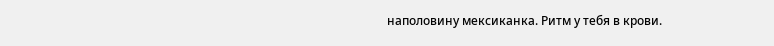наполовину мексиканка. Ритм у тебя в крови.